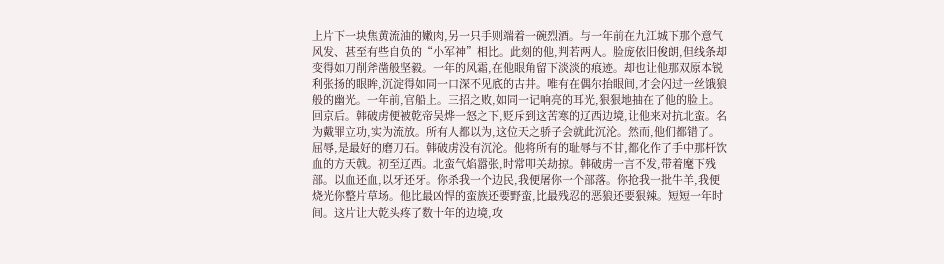上片下一块焦黄流油的嫩肉,另一只手则端着一碗烈酒。与一年前在九江城下那个意气风发、甚至有些自负的“小军神”相比。此刻的他,判若两人。脸庞依旧俊朗,但线条却变得如刀削斧凿般坚毅。一年的风霜,在他眼角留下淡淡的痕迹。却也让他那双原本锐利张扬的眼眸,沉淀得如同一口深不见底的古井。唯有在偶尔抬眼间,才会闪过一丝饿狼般的幽光。一年前,官船上。三招之败,如同一记响亮的耳光,狠狠地抽在了他的脸上。回京后。韩破虏便被乾帝吴烨一怒之下,贬斥到这苦寒的辽西边境,让他来对抗北蛮。名为戴罪立功,实为流放。所有人都以为,这位天之骄子会就此沉沦。然而,他们都错了。屈辱,是最好的磨刀石。韩破虏没有沉沦。他将所有的耻辱与不甘,都化作了手中那杆饮血的方天戟。初至辽西。北蛮气焰嚣张,时常叩关劫掠。韩破虏一言不发,带着麾下残部。以血还血,以牙还牙。你杀我一个边民,我便屠你一个部落。你抢我一批牛羊,我便烧光你整片草场。他比最凶悍的蛮族还要野蛮,比最残忍的恶狼还要狠辣。短短一年时间。这片让大乾头疼了数十年的边境,攻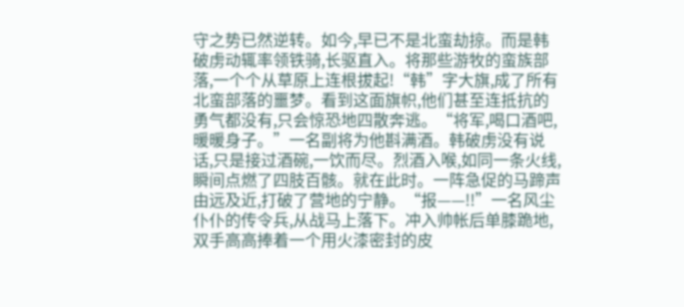守之势已然逆转。如今,早已不是北蛮劫掠。而是韩破虏动辄率领铁骑,长驱直入。将那些游牧的蛮族部落,一个个从草原上连根拔起!“韩”字大旗,成了所有北蛮部落的噩梦。看到这面旗帜,他们甚至连抵抗的勇气都没有,只会惊恐地四散奔逃。“将军,喝口酒吧,暖暖身子。”一名副将为他斟满酒。韩破虏没有说话,只是接过酒碗,一饮而尽。烈酒入喉,如同一条火线,瞬间点燃了四肢百骸。就在此时。一阵急促的马蹄声由远及近,打破了营地的宁静。“报——!!”一名风尘仆仆的传令兵,从战马上落下。冲入帅帐后单膝跪地,双手高高捧着一个用火漆密封的皮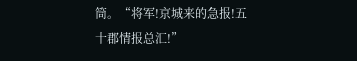筒。“将军!京城来的急报!五十郡情报总汇!”